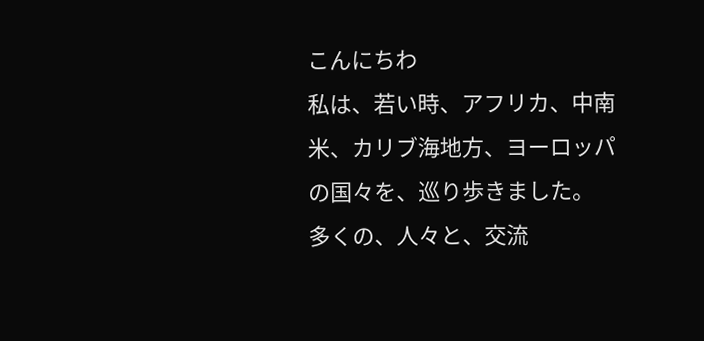こんにちわ
私は、若い時、アフリカ、中南米、カリブ海地方、ヨーロッパの国々を、巡り歩きました。
多くの、人々と、交流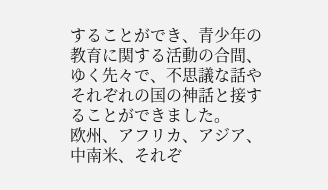することができ、青少年の教育に関する活動の合間、ゆく先々で、不思議な話やそれぞれの国の神話と接することができました。
欧州、アフリカ、アジア、中南米、それぞ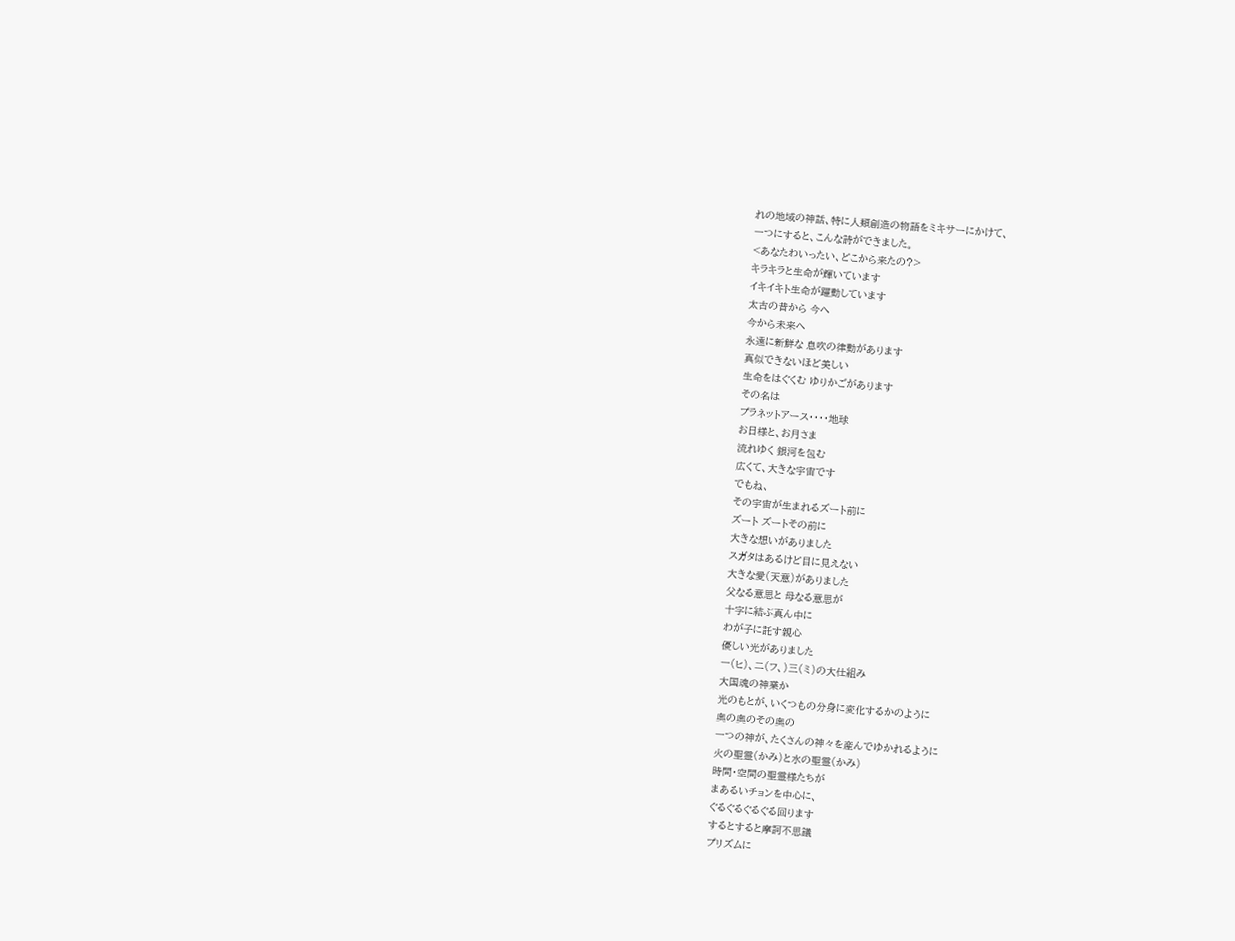れの地域の神話、特に人類創造の物語をミキサーにかけて、
一つにすると、こんな詩ができました。
<あなたわいったい、どこから来たの?>
キラキラと生命が輝いています
イキイキト生命が躍動しています
太古の昔から 今へ
今から未来へ
永遠に新鮮な 息吹の律動があります
真似できないほど美しい
生命をはぐくむ ゆりかごがあります
その名は
プラネットアース・・・・地球
お日様と、お月さま
流れゆく 銀河を包む
広くて、大きな宇宙です
でもね、
その宇宙が生まれるズート前に
ズート ズートその前に
大きな想いがありました
スガタはあるけど目に見えない
大きな愛(天意)がありました
父なる意思と 母なる意思が
十字に結ぶ真ん中に
わが子に託す親心
優しい光がありました
一(ヒ)、二(フ、)三(ミ)の大仕組み
大国魂の神業か
光のもとが、いくつもの分身に変化するかのように
奥の奥のその奥の
一つの神が、たくさんの神々を産んでゆかれるように
火の聖霊(かみ)と水の聖霊(かみ)
時間・空間の聖霊様たちが
まあるいチョンを中心に、
ぐるぐるぐるぐる回ります
するとすると摩訶不思議
プリズムに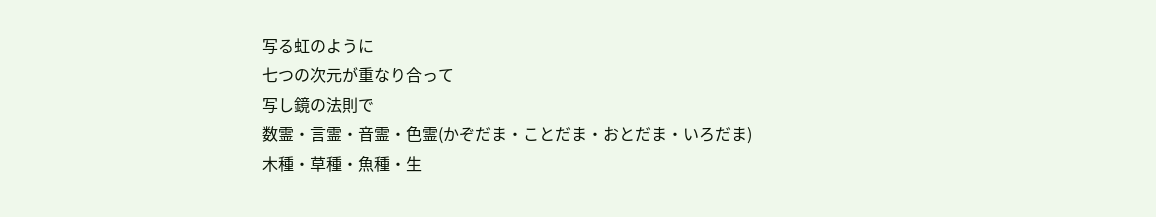写る虹のように
七つの次元が重なり合って
写し鏡の法則で
数霊・言霊・音霊・色霊(かぞだま・ことだま・おとだま・いろだま)
木種・草種・魚種・生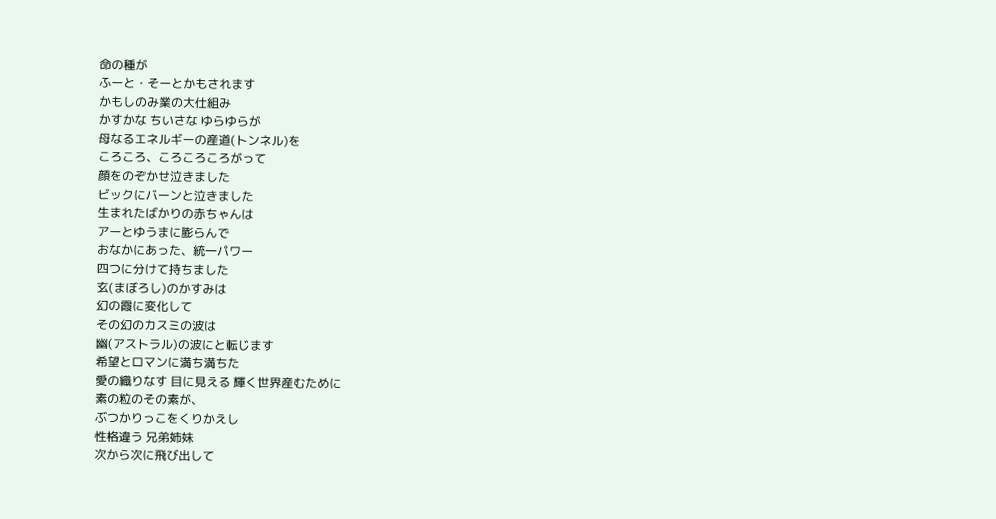命の種が
ふーと・そーとかもされます
かもしのみ業の大仕組み
かすかな ちいさな ゆらゆらが
母なるエネルギーの産道(トンネル)を
ころころ、ころころころがって
顔をのぞかせ泣きました
ビックにバーンと泣きました
生まれたばかりの赤ちゃんは
アーとゆうまに膨らんで
おなかにあった、統一パワー
四つに分けて持ちました
玄(まぼろし)のかすみは
幻の霞に変化して
その幻のカスミの波は
幽(アストラル)の波にと転じます
希望とロマンに満ち満ちた
愛の織りなす 目に見える 輝く世界産むために
素の粒のその素が、
ぶつかりっこをくりかえし
性格違う 兄弟姉妹
次から次に飛び出して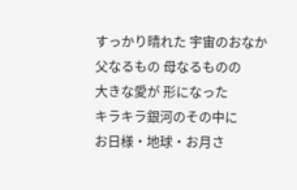すっかり晴れた 宇宙のおなか
父なるもの 母なるものの
大きな愛が 形になった
キラキラ銀河のその中に
お日様・地球・お月さ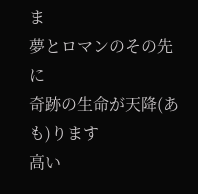ま
夢とロマンのその先に
奇跡の生命が天降(あも)ります
高い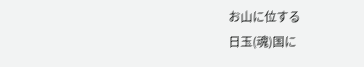お山に位する
日玉(魂)国に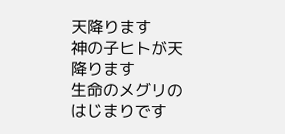天降ります
神の子ヒトが天降ります
生命のメグリのはじまりです